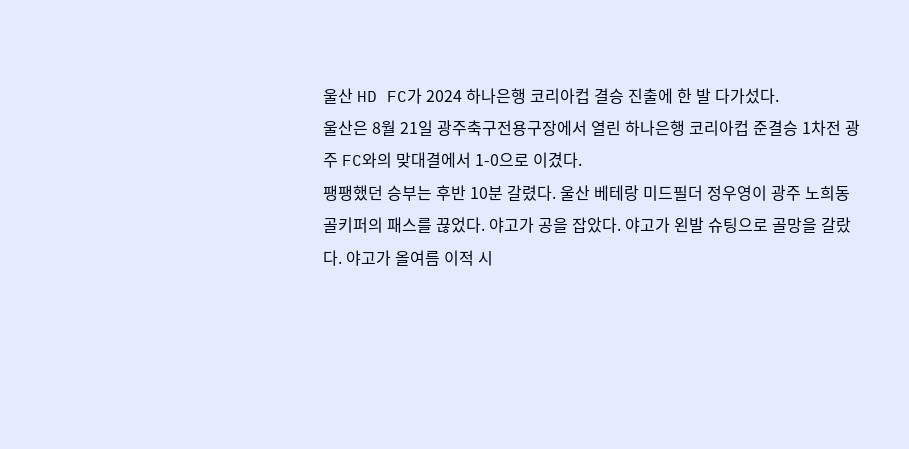울산 HD FC가 2024 하나은행 코리아컵 결승 진출에 한 발 다가섰다.
울산은 8월 21일 광주축구전용구장에서 열린 하나은행 코리아컵 준결승 1차전 광주 FC와의 맞대결에서 1-0으로 이겼다.
팽팽했던 승부는 후반 10분 갈렸다. 울산 베테랑 미드필더 정우영이 광주 노희동 골키퍼의 패스를 끊었다. 야고가 공을 잡았다. 야고가 왼발 슈팅으로 골망을 갈랐다. 야고가 올여름 이적 시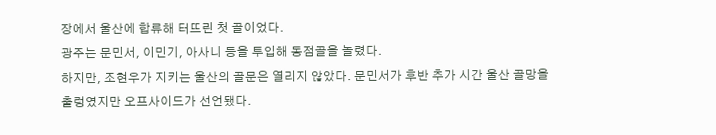장에서 울산에 합류해 터뜨린 첫 골이었다.
광주는 문민서, 이민기, 아사니 등을 투입해 동점골을 놀렸다.
하지만, 조현우가 지키는 울산의 골문은 열리지 않았다. 문민서가 후반 추가 시간 울산 골망을 출렁였지만 오프사이드가 선언됐다.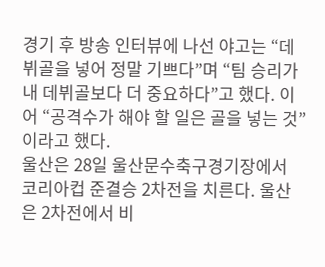경기 후 방송 인터뷰에 나선 야고는 “데뷔골을 넣어 정말 기쁘다”며 “팀 승리가 내 데뷔골보다 더 중요하다”고 했다. 이어 “공격수가 해야 할 일은 골을 넣는 것”이라고 했다.
울산은 28일 울산문수축구경기장에서 코리아컵 준결승 2차전을 치른다. 울산은 2차전에서 비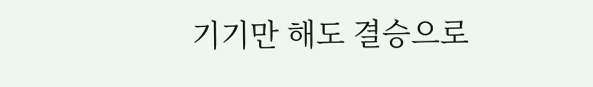기기만 해도 결승으로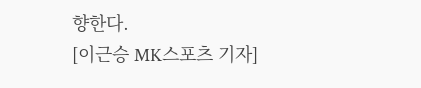향한다.
[이근승 MK스포츠 기자]